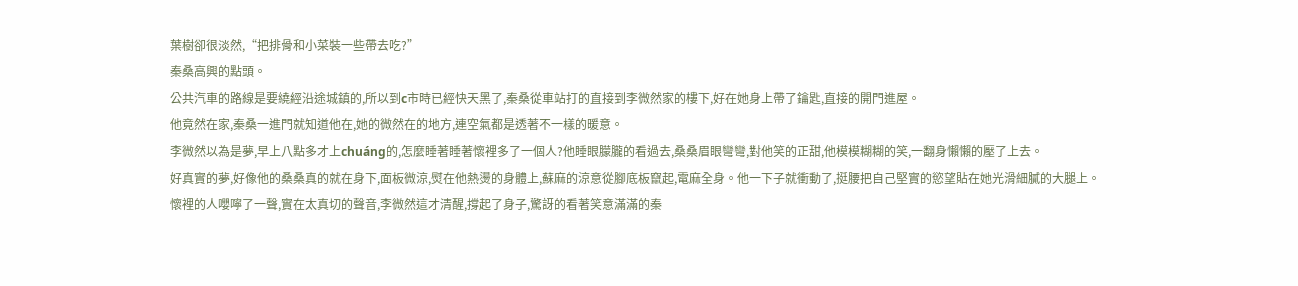葉樹卻很淡然,“把排骨和小菜裝一些帶去吃?”
秦桑高興的點頭。
公共汽車的路線是要繞經沿途城鎮的,所以到c市時已經快天黑了,秦桑從車站打的直接到李微然家的樓下,好在她身上帶了鑰匙,直接的開門進屋。
他竟然在家,秦桑一進門就知道他在,她的微然在的地方,連空氣都是透著不一樣的暖意。
李微然以為是夢,早上八點多才上chuáng的,怎麼睡著睡著懷裡多了一個人?他睡眼朦朧的看過去,桑桑眉眼彎彎,對他笑的正甜,他模模糊糊的笑,一翻身懶懶的壓了上去。
好真實的夢,好像他的桑桑真的就在身下,面板微涼,熨在他熱燙的身體上,蘇麻的涼意從腳底板竄起,電麻全身。他一下子就衝動了,挺腰把自己堅實的慾望貼在她光滑細膩的大腿上。
懷裡的人嚶嚀了一聲,實在太真切的聲音,李微然這才清醒,撐起了身子,驚訝的看著笑意滿滿的秦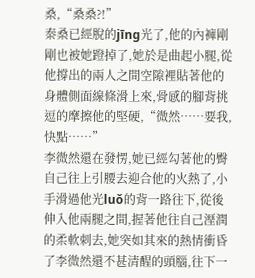桑,“桑桑?!”
秦桑已經脫的jīng光了,他的內褲剛剛也被她蹬掉了,她於是曲起小腿,從他撐出的兩人之間空隙裡貼著他的身體側面線條滑上來,骨感的腳背挑逗的摩擦他的堅硬,“微然……要我,快點……”
李微然還在發愣,她已經勾著他的臀自己往上引腰去迎合他的火熱了,小手滑過他光luǒ的背一路往下,從後伸入他兩腿之間,握著他往自己溼潤的柔軟刺去,她突如其來的熱情衝昏了李微然還不甚清醒的頭腦,往下一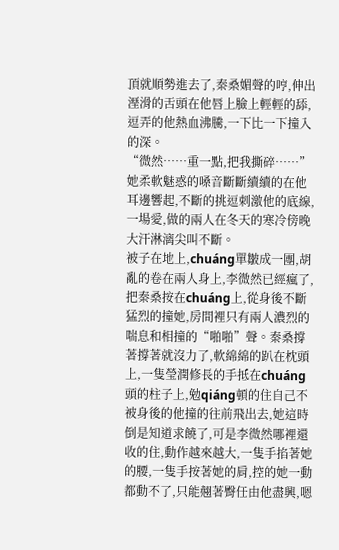頂就順勢進去了,秦桑媚聲的哼,伸出溼滑的舌頭在他唇上臉上輕輕的舔,逗弄的他熱血沸騰,一下比一下撞入的深。
“微然……重一點,把我撕碎……”她柔軟魅惑的嗓音斷斷續續的在他耳邊響起,不斷的挑逗刺激他的底線,一場愛,做的兩人在冬天的寒冷傍晚大汗淋漓尖叫不斷。
被子在地上,chuáng單皺成一團,胡亂的卷在兩人身上,李微然已經瘋了,把秦桑按在chuáng上,從身後不斷猛烈的撞她,房間裡只有兩人濃烈的喘息和相撞的“啪啪”聲。秦桑撐著撐著就沒力了,軟綿綿的趴在枕頭上,一隻瑩潤修長的手抵在chuáng頭的柱子上,勉qiáng頓的住自己不被身後的他撞的往前飛出去,她這時倒是知道求饒了,可是李微然哪裡還收的住,動作越來越大,一隻手掐著她的腰,一隻手按著她的肩,控的她一動都動不了,只能翹著臀任由他盡興,嗯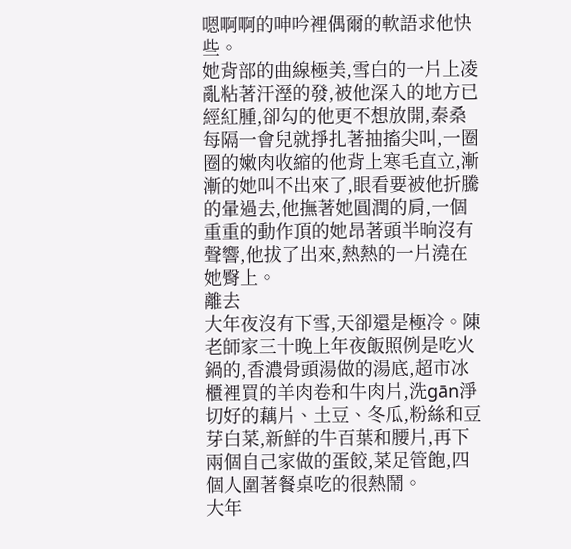嗯啊啊的呻吟裡偶爾的軟語求他快些。
她背部的曲線極美,雪白的一片上凌亂粘著汗溼的發,被他深入的地方已經紅腫,卻勾的他更不想放開,秦桑每隔一會兒就掙扎著抽搐尖叫,一圈圈的嫩肉收縮的他背上寒毛直立,漸漸的她叫不出來了,眼看要被他折騰的暈過去,他撫著她圓潤的肩,一個重重的動作頂的她昂著頭半晌沒有聲響,他拔了出來,熱熱的一片澆在她臀上。
離去
大年夜沒有下雪,天卻還是極冷。陳老師家三十晚上年夜飯照例是吃火鍋的,香濃骨頭湯做的湯底,超市冰櫃裡買的羊肉卷和牛肉片,洗gān淨切好的藕片、土豆、冬瓜,粉絲和豆芽白菜,新鮮的牛百葉和腰片,再下兩個自己家做的蛋餃,菜足管飽,四個人圍著餐桌吃的很熱鬧。
大年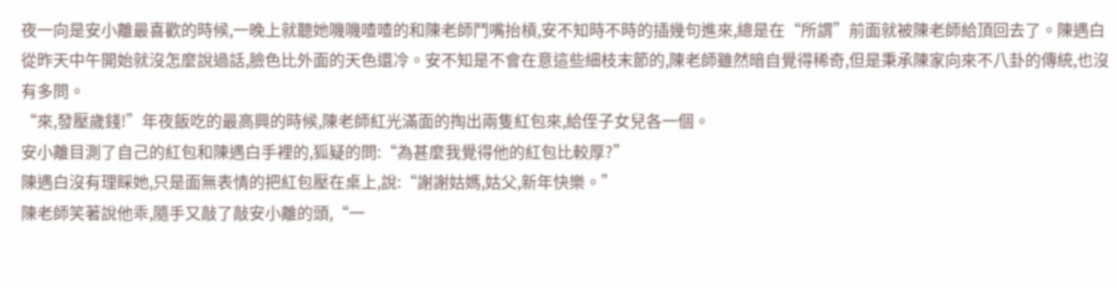夜一向是安小離最喜歡的時候,一晚上就聽她嘰嘰喳喳的和陳老師鬥嘴抬槓,安不知時不時的插幾句進來,總是在“所謂”前面就被陳老師給頂回去了。陳遇白從昨天中午開始就沒怎麼說過話,臉色比外面的天色還冷。安不知是不會在意這些細枝末節的,陳老師雖然暗自覺得稀奇,但是秉承陳家向來不八卦的傳統,也沒有多問。
“來,發壓歲錢!”年夜飯吃的最高興的時候,陳老師紅光滿面的掏出兩隻紅包來,給侄子女兒各一個。
安小離目測了自己的紅包和陳遇白手裡的,狐疑的問:“為甚麼我覺得他的紅包比較厚?”
陳遇白沒有理睬她,只是面無表情的把紅包壓在桌上,說:“謝謝姑媽,姑父,新年快樂。”
陳老師笑著說他乖,隨手又敲了敲安小離的頭,“一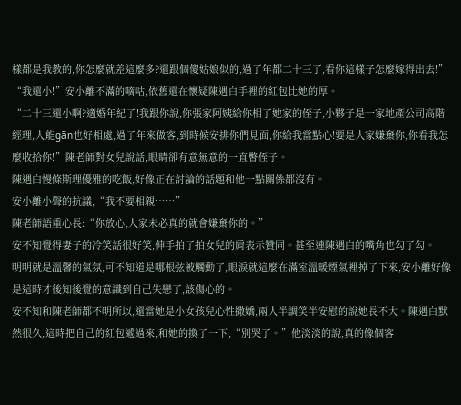樣都是我教的,你怎麼就差這麼多?還跟個傻姑娘似的,過了年都二十三了,看你這樣子怎麼嫁得出去!”
“我還小!”安小離不滿的嘀咕,依舊還在懷疑陳遇白手裡的紅包比她的厚。
“二十三還小啊?適婚年紀了!我跟你說,你張家阿姨給你相了她家的侄子,小夥子是一家地產公司高階經理,人能gān也好相處,過了年來做客,到時候安排你們見面,你給我當點心!要是人家嫌棄你,你看我怎麼收拾你!”陳老師對女兒說話,眼睛卻有意無意的一直瞥侄子。
陳遇白慢條斯理優雅的吃飯,好像正在討論的話題和他一點關係都沒有。
安小離小聲的抗議,“我不要相親……”
陳老師語重心長:“你放心,人家未必真的就會嫌棄你的。”
安不知覺得妻子的冷笑話很好笑,伸手拍了拍女兒的肩表示贊同。甚至連陳遇白的嘴角也勾了勾。
明明就是溫馨的氣氛,可不知道是哪根弦被觸動了,眼淚就這麼在滿室溫暖煙氣裡掉了下來,安小離好像是這時才後知後覺的意識到自己失戀了,該傷心的。
安不知和陳老師都不明所以,還當她是小女孩兒心性撒嬌,兩人半調笑半安慰的說她長不大。陳遇白默然很久,這時把自己的紅包遞過來,和她的換了一下,“別哭了。”他淡淡的說,真的像個客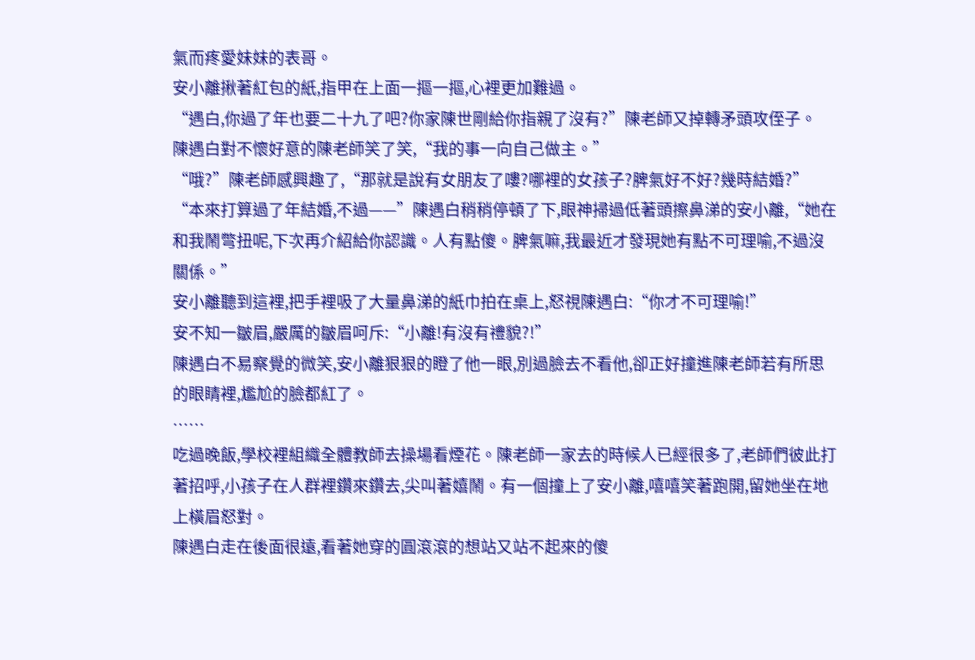氣而疼愛妹妹的表哥。
安小離揪著紅包的紙,指甲在上面一摳一摳,心裡更加難過。
“遇白,你過了年也要二十九了吧?你家陳世剛給你指親了沒有?”陳老師又掉轉矛頭攻侄子。
陳遇白對不懷好意的陳老師笑了笑,“我的事一向自己做主。”
“哦?”陳老師感興趣了,“那就是說有女朋友了嘍?哪裡的女孩子?脾氣好不好?幾時結婚?”
“本來打算過了年結婚,不過——”陳遇白稍稍停頓了下,眼神掃過低著頭擦鼻涕的安小離,“她在和我鬧彆扭呢,下次再介紹給你認識。人有點傻。脾氣嘛,我最近才發現她有點不可理喻,不過沒關係。”
安小離聽到這裡,把手裡吸了大量鼻涕的紙巾拍在桌上,怒視陳遇白:“你才不可理喻!”
安不知一皺眉,嚴厲的皺眉呵斥:“小離!有沒有禮貌?!”
陳遇白不易察覺的微笑,安小離狠狠的瞪了他一眼,別過臉去不看他,卻正好撞進陳老師若有所思的眼睛裡,尷尬的臉都紅了。
……
吃過晚飯,學校裡組織全體教師去操場看煙花。陳老師一家去的時候人已經很多了,老師們彼此打著招呼,小孩子在人群裡鑽來鑽去,尖叫著嬉鬧。有一個撞上了安小離,嘻嘻笑著跑開,留她坐在地上橫眉怒對。
陳遇白走在後面很遠,看著她穿的圓滾滾的想站又站不起來的傻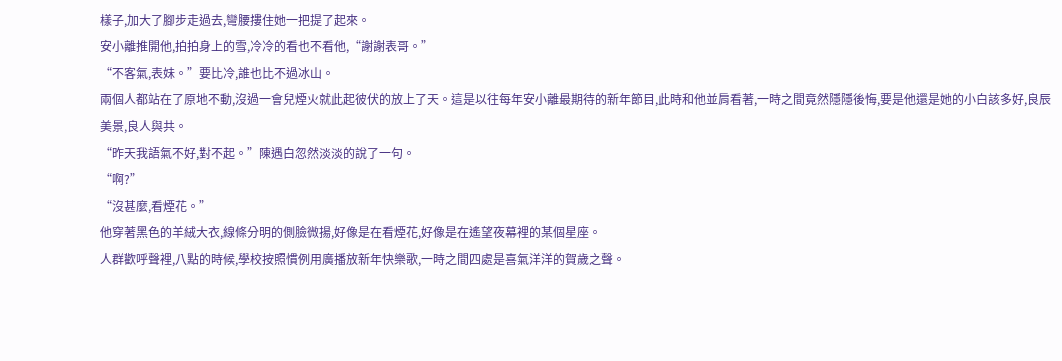樣子,加大了腳步走過去,彎腰摟住她一把提了起來。
安小離推開他,拍拍身上的雪,冷冷的看也不看他,“謝謝表哥。”
“不客氣,表妹。”要比冷,誰也比不過冰山。
兩個人都站在了原地不動,沒過一會兒煙火就此起彼伏的放上了天。這是以往每年安小離最期待的新年節目,此時和他並肩看著,一時之間竟然隱隱後悔,要是他還是她的小白該多好,良辰美景,良人與共。
“昨天我語氣不好,對不起。”陳遇白忽然淡淡的說了一句。
“啊?”
“沒甚麼,看煙花。”
他穿著黑色的羊絨大衣,線條分明的側臉微揚,好像是在看煙花,好像是在遙望夜幕裡的某個星座。
人群歡呼聲裡,八點的時候,學校按照慣例用廣播放新年快樂歌,一時之間四處是喜氣洋洋的賀歲之聲。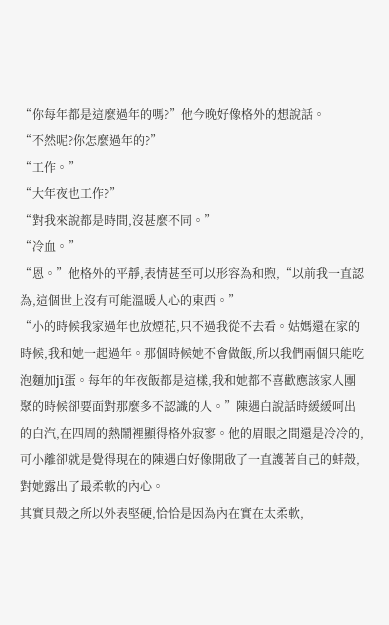“你每年都是這麼過年的嗎?”他今晚好像格外的想說話。
“不然呢?你怎麼過年的?”
“工作。”
“大年夜也工作?”
“對我來說都是時間,沒甚麼不同。”
“冷血。”
“恩。”他格外的平靜,表情甚至可以形容為和煦,“以前我一直認為,這個世上沒有可能溫暖人心的東西。”
“小的時候我家過年也放煙花,只不過我從不去看。姑媽還在家的時候,我和她一起過年。那個時候她不會做飯,所以我們兩個只能吃泡麵加jī蛋。每年的年夜飯都是這樣,我和她都不喜歡應該家人團聚的時候卻要面對那麼多不認識的人。”陳遇白說話時緩緩呵出的白汽,在四周的熱鬧裡顯得格外寂寥。他的眉眼之間還是冷冷的,可小離卻就是覺得現在的陳遇白好像開啟了一直護著自己的蚌殼,對她露出了最柔軟的內心。
其實貝殼之所以外表堅硬,恰恰是因為內在實在太柔軟,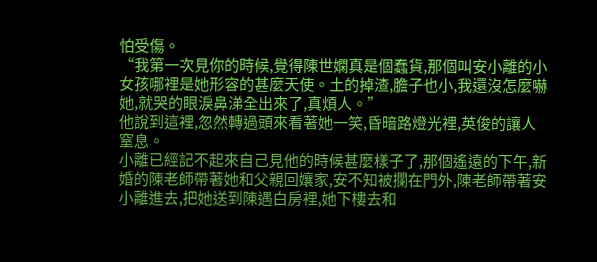怕受傷。
“我第一次見你的時候,覺得陳世嫻真是個蠢貨,那個叫安小離的小女孩哪裡是她形容的甚麼天使。土的掉渣,膽子也小,我還沒怎麼嚇她,就哭的眼淚鼻涕全出來了,真煩人。”
他說到這裡,忽然轉過頭來看著她一笑,昏暗路燈光裡,英俊的讓人窒息。
小離已經記不起來自己見他的時候甚麼樣子了,那個遙遠的下午,新婚的陳老師帶著她和父親回孃家,安不知被攔在門外,陳老師帶著安小離進去,把她送到陳遇白房裡,她下樓去和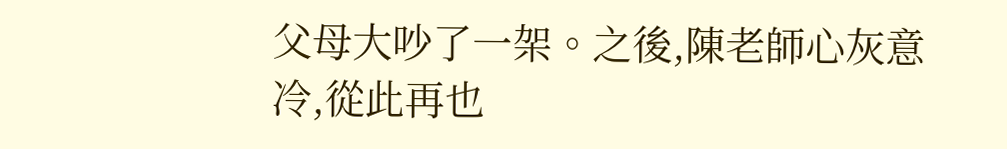父母大吵了一架。之後,陳老師心灰意冷,從此再也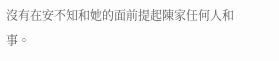沒有在安不知和她的面前提起陳家任何人和事。